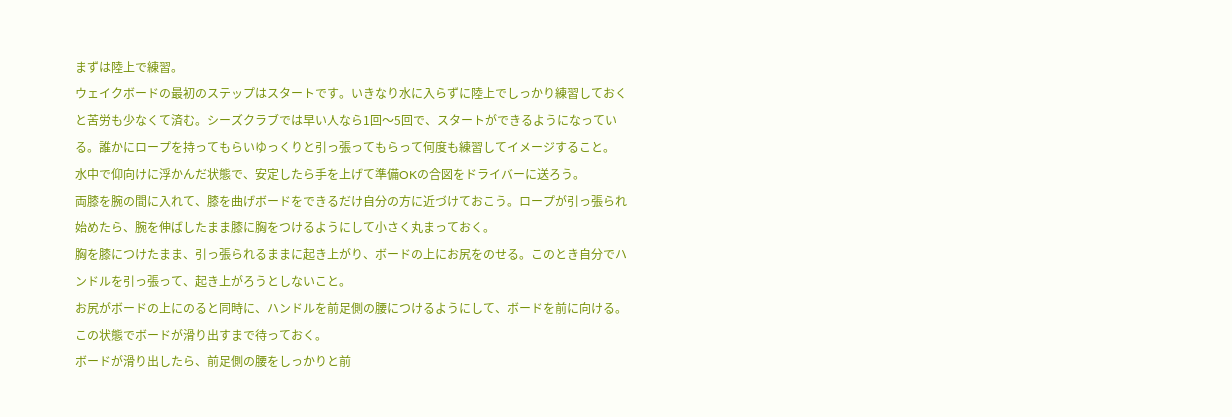まずは陸上で練習。
ウェイクボードの最初のステップはスタートです。いきなり水に入らずに陸上でしっかり練習しておくと苦労も少なくて済む。シーズクラブでは早い人なら1回〜5回で、スタートができるようになっている。誰かにロープを持ってもらいゆっくりと引っ張ってもらって何度も練習してイメージすること。
水中で仰向けに浮かんだ状態で、安定したら手を上げて準備OKの合図をドライバーに送ろう。
両膝を腕の間に入れて、膝を曲げボードをできるだけ自分の方に近づけておこう。ロープが引っ張られ始めたら、腕を伸ばしたまま膝に胸をつけるようにして小さく丸まっておく。
胸を膝につけたまま、引っ張られるままに起き上がり、ボードの上にお尻をのせる。このとき自分でハンドルを引っ張って、起き上がろうとしないこと。
お尻がボードの上にのると同時に、ハンドルを前足側の腰につけるようにして、ボードを前に向ける。この状態でボードが滑り出すまで待っておく。
ボードが滑り出したら、前足側の腰をしっかりと前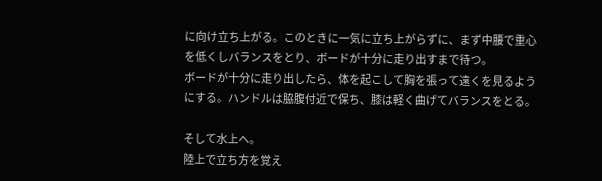に向け立ち上がる。このときに一気に立ち上がらずに、まず中腰で重心を低くしバランスをとり、ボードが十分に走り出すまで待つ。
ボードが十分に走り出したら、体を起こして胸を張って遠くを見るようにする。ハンドルは脇腹付近で保ち、膝は軽く曲げてバランスをとる。

そして水上へ。
陸上で立ち方を覚え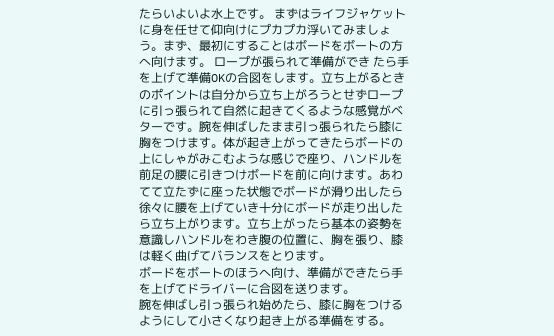たらいよいよ水上です。 まずはライフジャケットに身を任せて仰向けにプカプカ浮いてみましょう。まず、最初にすることはボードをボートの方へ向けます。 ロープが張られて準備ができ たら手を上げて準備OKの合図をします。立ち上がるときのポイントは自分から立ち上がろうとせずロープに引っ張られて自然に起きてくるような感覚がベターです。腕を伸ばしたまま引っ張られたら膝に胸をつけます。体が起き上がってきたらボードの上にしゃがみこむような感じで座り、ハンドルを前足の腰に引きつけボードを前に向けます。あわてて立たずに座った状態でボードが滑り出したら徐々に腰を上げていき十分にボードが走り出したら立ち上がります。立ち上がったら基本の姿勢を意識しハンドルをわき腹の位置に、胸を張り、膝は軽く曲げてバランスをとります。
ボードをボートのほうへ向け、準備ができたら手を上げてドライバーに合図を送ります。
腕を伸ばし引っ張られ始めたら、膝に胸をつけるようにして小さくなり起き上がる準備をする。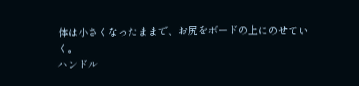体は小さくなったままで、お尻をボードの上にのせていく。
ハンドル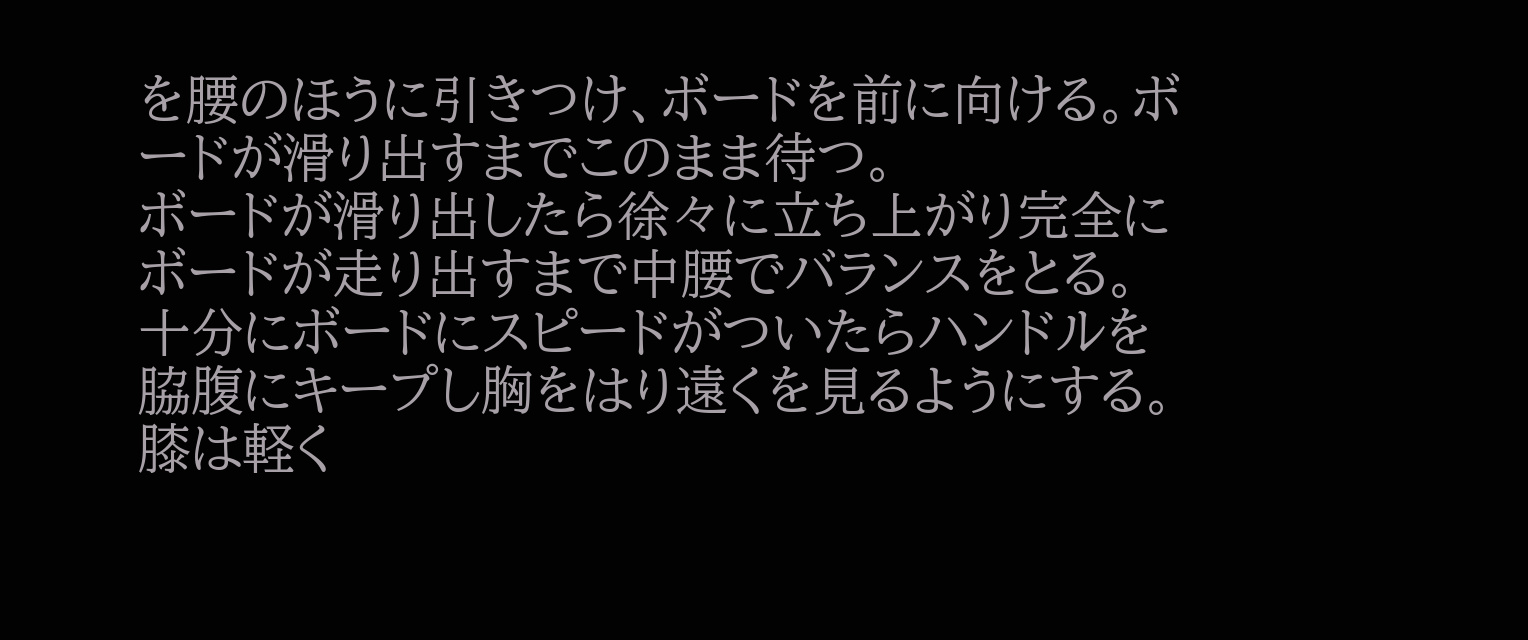を腰のほうに引きつけ、ボードを前に向ける。ボードが滑り出すまでこのまま待つ。
ボードが滑り出したら徐々に立ち上がり完全にボードが走り出すまで中腰でバランスをとる。
十分にボードにスピードがついたらハンドルを脇腹にキープし胸をはり遠くを見るようにする。膝は軽く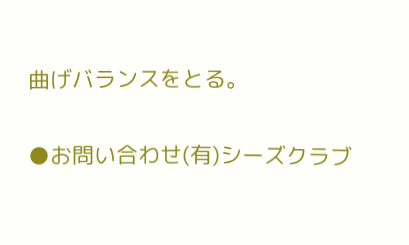曲げバランスをとる。

●お問い合わせ(有)シーズクラブ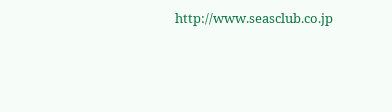http://www.seasclub.co.jp